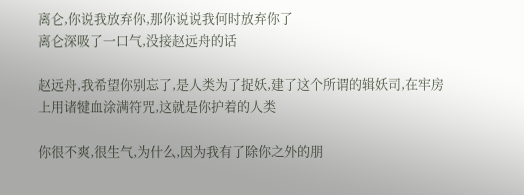离仑,你说我放弃你,那你说说我何时放弃你了
离仑深吸了一口气,没接赵远舟的话

赵远舟,我希望你别忘了,是人类为了捉妖,建了这个所谓的辑妖司,在牢房上用诸犍血涂满符咒,这就是你护着的人类

你很不爽,很生气,为什么,因为我有了除你之外的朋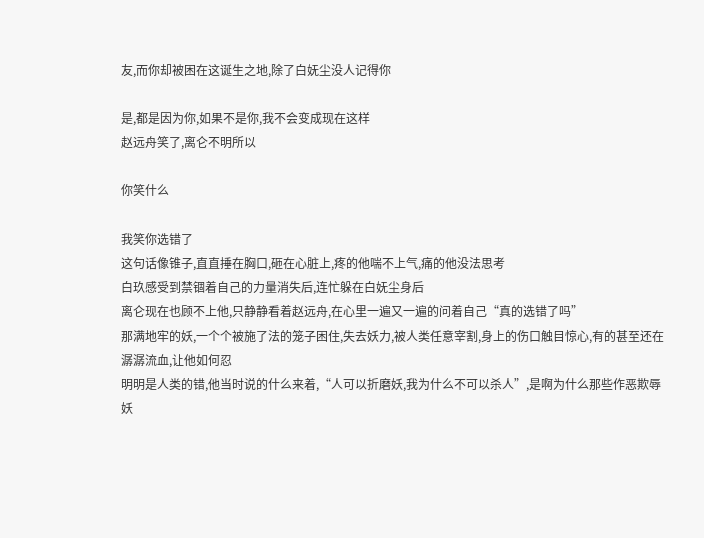友,而你却被困在这诞生之地,除了白妩尘没人记得你

是,都是因为你,如果不是你,我不会变成现在这样
赵远舟笑了,离仑不明所以

你笑什么

我笑你选错了
这句话像锥子,直直捶在胸口,砸在心脏上,疼的他喘不上气,痛的他没法思考
白玖感受到禁锢着自己的力量消失后,连忙躲在白妩尘身后
离仑现在也顾不上他,只静静看着赵远舟,在心里一遍又一遍的问着自己“真的选错了吗”
那满地牢的妖,一个个被施了法的笼子困住,失去妖力,被人类任意宰割,身上的伤口触目惊心,有的甚至还在潺潺流血,让他如何忍
明明是人类的错,他当时说的什么来着,“人可以折磨妖,我为什么不可以杀人”,是啊为什么那些作恶欺辱妖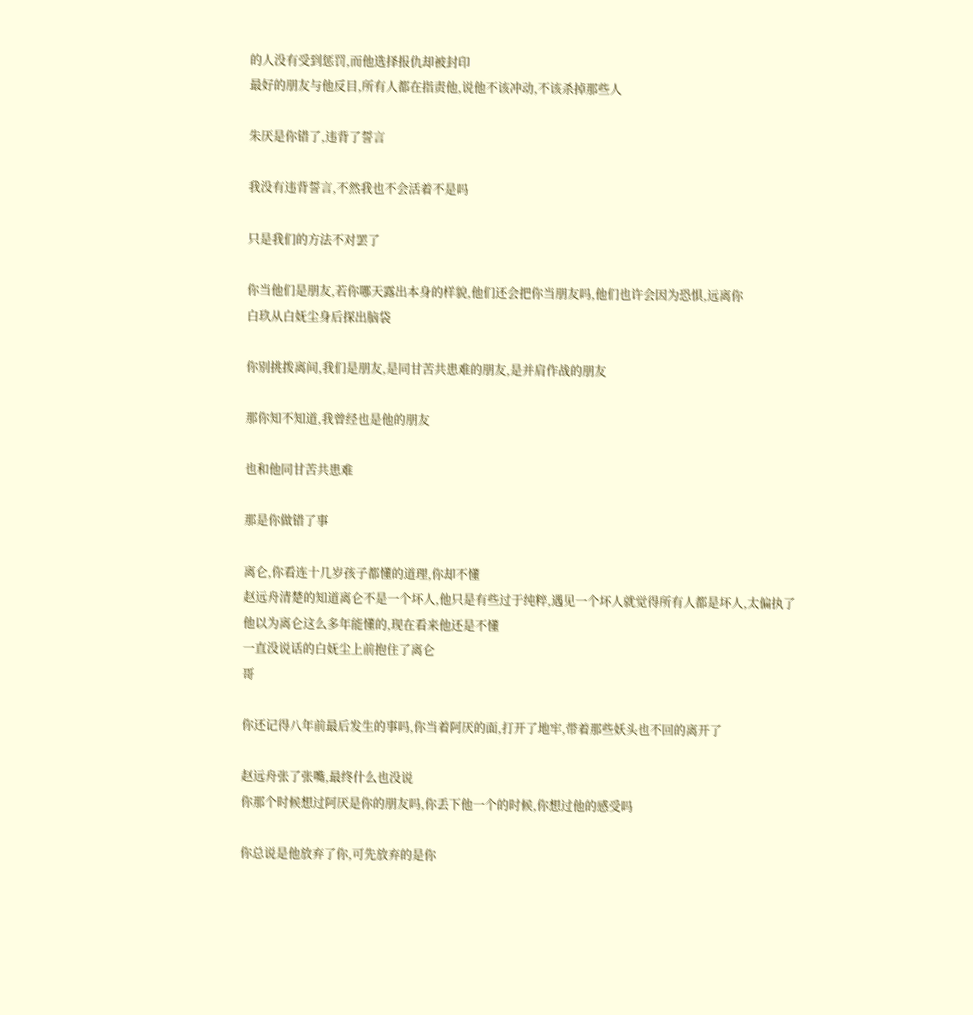的人没有受到惩罚,而他选择报仇却被封印
最好的朋友与他反目,所有人都在指责他,说他不该冲动,不该杀掉那些人

朱厌是你错了,违背了誓言

我没有违背誓言,不然我也不会活着不是吗

只是我们的方法不对罢了

你当他们是朋友,若你哪天露出本身的样貌,他们还会把你当朋友吗,他们也许会因为恐惧,远离你
白玖从白妩尘身后探出脑袋

你别挑拨离间,我们是朋友,是同甘苦共患难的朋友,是并肩作战的朋友

那你知不知道,我曾经也是他的朋友

也和他同甘苦共患难

那是你做错了事

离仑,你看连十几岁孩子都懂的道理,你却不懂
赵远舟清楚的知道离仑不是一个坏人,他只是有些过于纯粹,遇见一个坏人就觉得所有人都是坏人,太偏执了
他以为离仑这么多年能懂的,现在看来他还是不懂
一直没说话的白妩尘上前抱住了离仑
哥

你还记得八年前最后发生的事吗,你当着阿厌的面,打开了地牢,带着那些妖头也不回的离开了

赵远舟张了张嘴,最终什么也没说
你那个时候想过阿厌是你的朋友吗,你丢下他一个的时候,你想过他的感受吗

你总说是他放弃了你,可先放弃的是你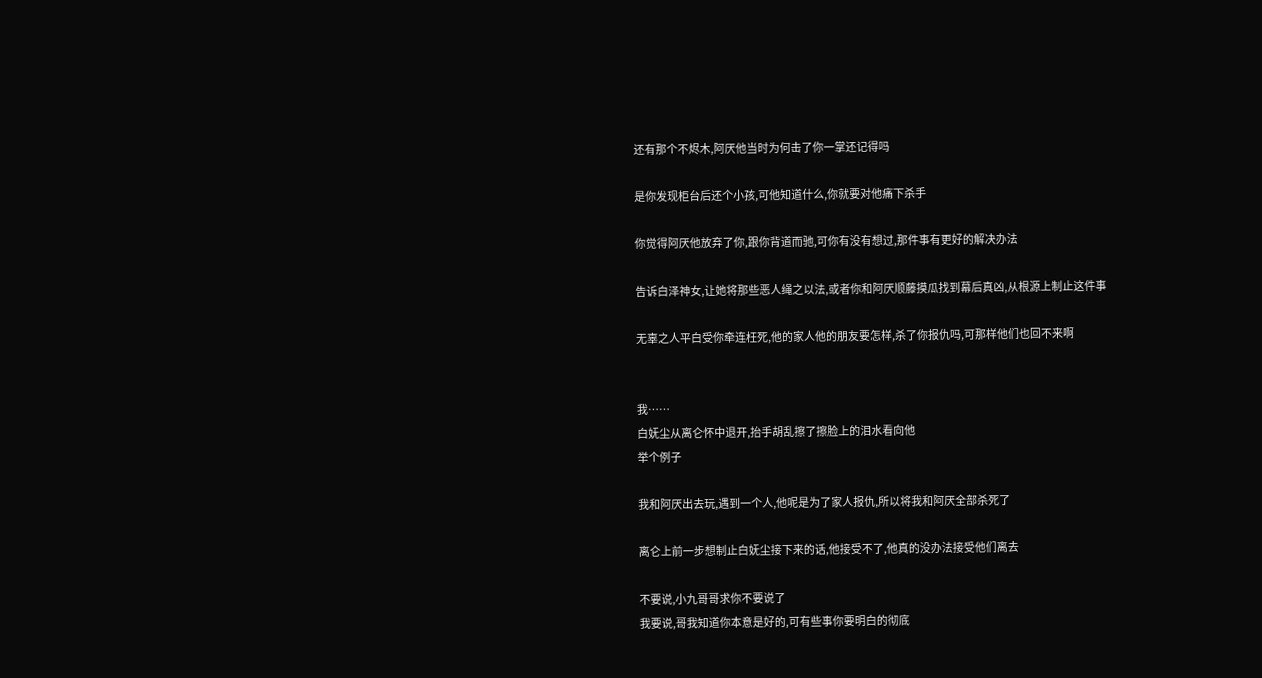还有那个不烬木,阿厌他当时为何击了你一掌还记得吗

是你发现柜台后还个小孩,可他知道什么,你就要对他痛下杀手

你觉得阿厌他放弃了你,跟你背道而驰,可你有没有想过,那件事有更好的解决办法

告诉白泽神女,让她将那些恶人绳之以法,或者你和阿厌顺藤摸瓜找到幕后真凶,从根源上制止这件事

无辜之人平白受你牵连枉死,他的家人他的朋友要怎样,杀了你报仇吗,可那样他们也回不来啊


我……
白妩尘从离仑怀中退开,抬手胡乱擦了擦脸上的泪水看向他
举个例子

我和阿厌出去玩,遇到一个人,他呢是为了家人报仇,所以将我和阿厌全部杀死了

离仑上前一步想制止白妩尘接下来的话,他接受不了,他真的没办法接受他们离去

不要说,小九哥哥求你不要说了
我要说,哥我知道你本意是好的,可有些事你要明白的彻底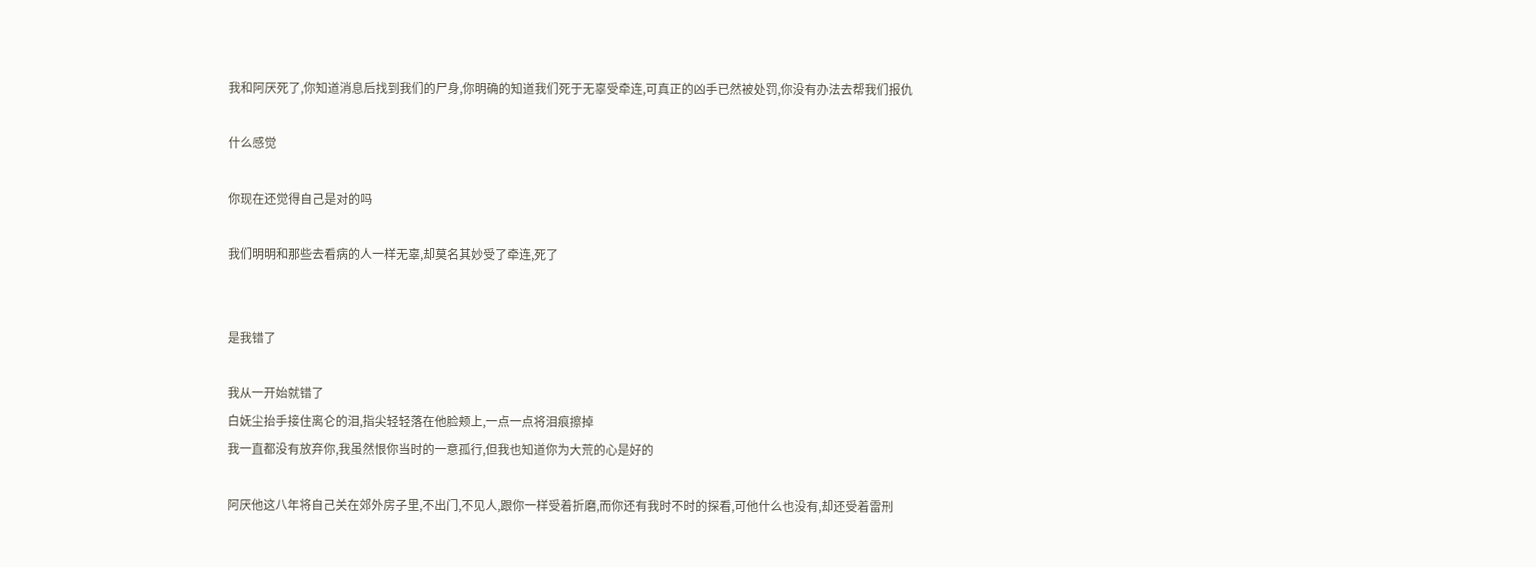我和阿厌死了,你知道消息后找到我们的尸身,你明确的知道我们死于无辜受牵连,可真正的凶手已然被处罚,你没有办法去帮我们报仇

什么感觉

你现在还觉得自己是对的吗

我们明明和那些去看病的人一样无辜,却莫名其妙受了牵连,死了


是我错了

我从一开始就错了
白妩尘抬手接住离仑的泪,指尖轻轻落在他脸颊上,一点一点将泪痕擦掉
我一直都没有放弃你,我虽然恨你当时的一意孤行,但我也知道你为大荒的心是好的

阿厌他这八年将自己关在郊外房子里,不出门,不见人,跟你一样受着折磨,而你还有我时不时的探看,可他什么也没有,却还受着雷刑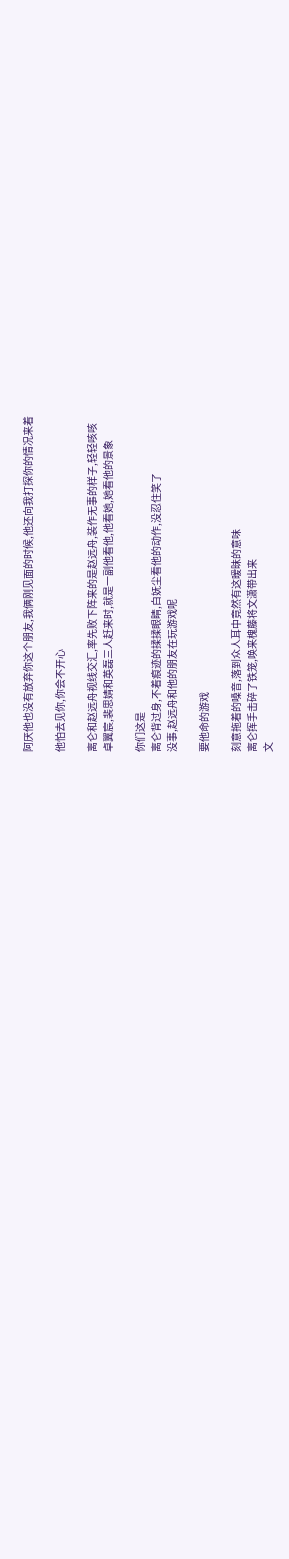阿厌他也没有放弃你这个朋友,我俩刚见面的时候,他还向我打探你的情况来着

他怕去见你,你会不开心

离仑和赵远舟视线交汇,率先败下阵来的是赵远舟,装作无事的样子,轻轻咳咳
卓翼宸,裴思婧和英磊三人赶来时,就是一副他看他,他看她,她看他的景象

你们这是
离仑背过身,不着痕迹的揉揉眼睛,白妩尘看他的动作,没忍住笑了
没事,赵远舟和他的朋友在玩游戏呢

要他命的游戏

刻意拖着的嗓音,落到众人耳中竟然有这暧昧的意味
离仑挥手击碎了铁笼,唤来槐藤将文潇带出来
文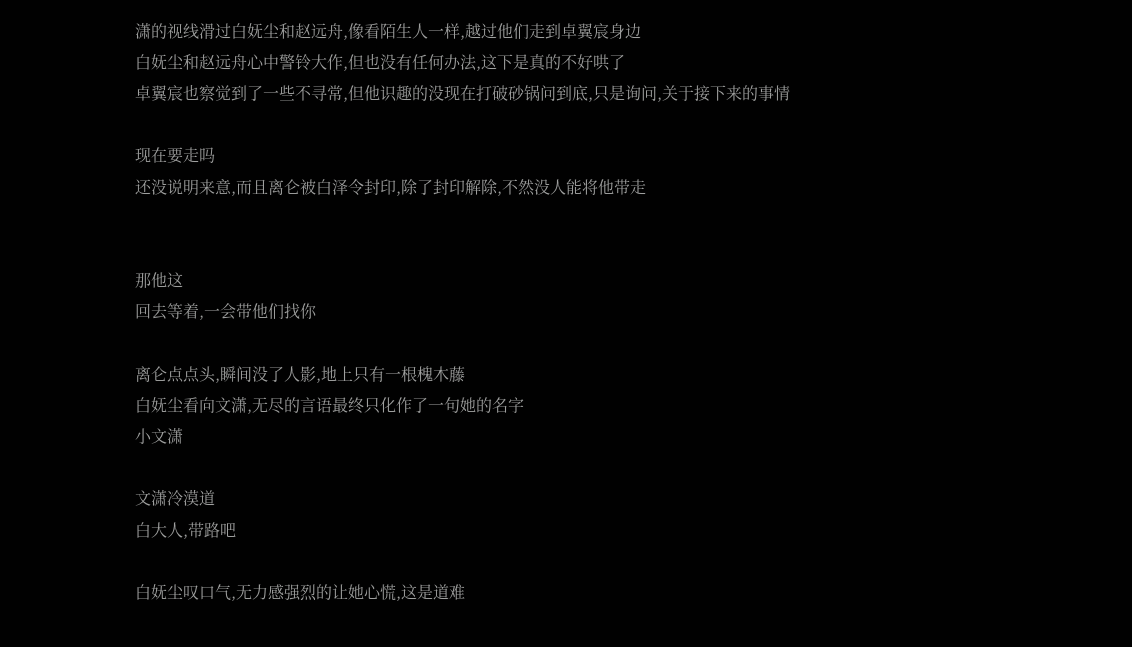潇的视线滑过白妩尘和赵远舟,像看陌生人一样,越过他们走到卓翼宸身边
白妩尘和赵远舟心中警铃大作,但也没有任何办法,这下是真的不好哄了
卓翼宸也察觉到了一些不寻常,但他识趣的没现在打破砂锅问到底,只是询问,关于接下来的事情

现在要走吗
还没说明来意,而且离仑被白泽令封印,除了封印解除,不然没人能将他带走


那他这
回去等着,一会带他们找你

离仑点点头,瞬间没了人影,地上只有一根槐木藤
白妩尘看向文潇,无尽的言语最终只化作了一句她的名字
小文潇

文潇冷漠道
白大人,带路吧

白妩尘叹口气,无力感强烈的让她心慌,这是道难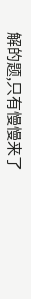解的题,只有慢慢来了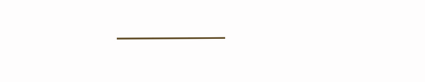———